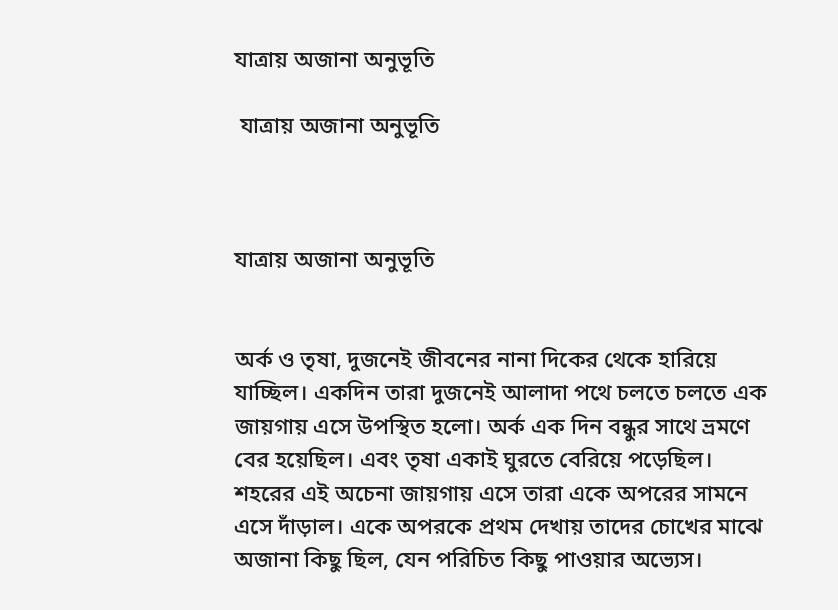যাত্রায় অজানা অনুভূতি

 যাত্রায় অজানা অনুভূতি



যাত্রায় অজানা অনুভূতি


অর্ক ও তৃষা, দুজনেই জীবনের নানা দিকের থেকে হারিয়ে যাচ্ছিল। একদিন তারা দুজনেই আলাদা পথে চলতে চলতে এক জায়গায় এসে উপস্থিত হলো। অর্ক এক দিন বন্ধুর সাথে ভ্রমণে বের হয়েছিল। এবং তৃষা একাই ঘুরতে বেরিয়ে পড়েছিল। শহরের এই অচেনা জায়গায় এসে তারা একে অপরের সামনে এসে দাঁড়াল। একে অপরকে প্রথম দেখায় তাদের চোখের মাঝে অজানা কিছু ছিল, যেন পরিচিত কিছু পাওয়ার অভ্যেস।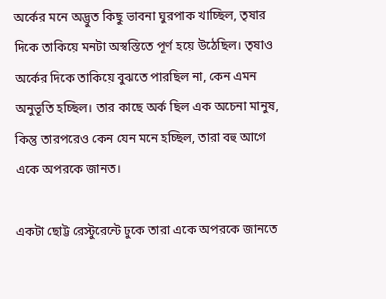অর্কের মনে অদ্ভুত কিছু ভাবনা ঘুরপাক খাচ্ছিল, তৃষার দিকে তাকিয়ে মনটা অস্বস্তিতে পূর্ণ হয়ে উঠেছিল। তৃষাও অর্কের দিকে তাকিয়ে বুঝতে পারছিল না, কেন এমন অনুভূতি হচ্ছিল। তার কাছে অর্ক ছিল এক অচেনা মানুষ, কিন্তু তারপরেও কেন যেন মনে হচ্ছিল, তারা বহু আগে একে অপরকে জানত।

একটা ছোট্ট রেস্টুরেন্টে ঢুকে তারা একে অপরকে জানতে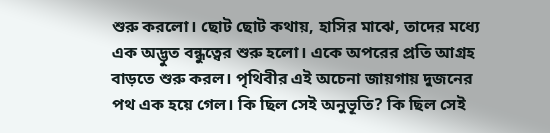শুরু করলো। ছোট ছোট কথায়, হাসির মাঝে, তাদের মধ্যে এক অদ্ভুত বন্ধুত্বের শুরু হলো। একে অপরের প্রতি আগ্রহ বাড়তে শুরু করল। পৃথিবীর এই অচেনা জায়গায় দুজনের পথ এক হয়ে গেল। কি ছিল সেই অনুভূতি? কি ছিল সেই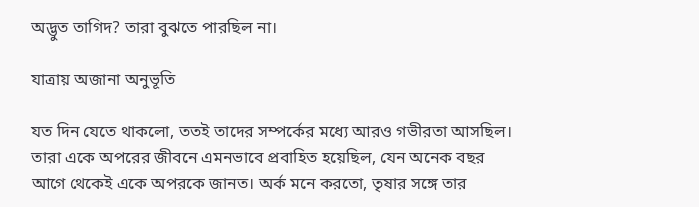অদ্ভুত তাগিদ? তারা বুঝতে পারছিল না।

যাত্রায় অজানা অনুভূতি

যত দিন যেতে থাকলো, ততই তাদের সম্পর্কের মধ্যে আরও গভীরতা আসছিল। তারা একে অপরের জীবনে এমনভাবে প্রবাহিত হয়েছিল, যেন অনেক বছর আগে থেকেই একে অপরকে জানত। অর্ক মনে করতো, তৃষার সঙ্গে তার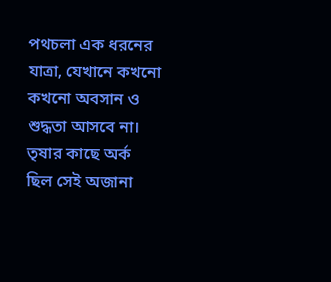পথচলা এক ধরনের যাত্রা, যেখানে কখনো কখনো অবসান ও শুদ্ধতা আসবে না। তৃষার কাছে অর্ক ছিল সেই অজানা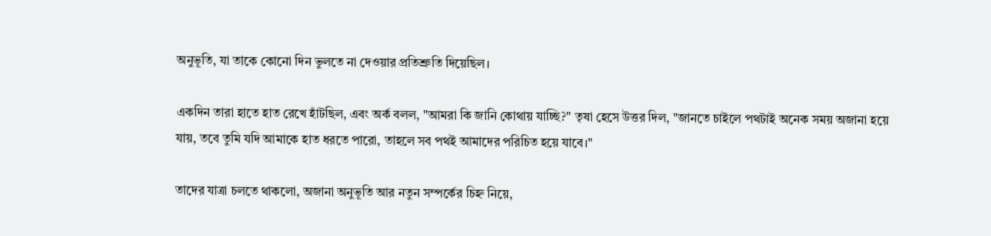অনুভূতি, যা তাকে কোনো দিন ভুলতে না দেওয়ার প্রতিশ্রুতি দিয়েছিল।

একদিন তারা হাতে হাত রেখে হাঁটছিল, এবং অর্ক বলল, "আমরা কি জানি কোথায় যাচ্ছি?" তৃষা হেসে উত্তর দিল, "জানতে চাইলে পথটাই অনেক সময় অজানা হয়ে যায়, তবে তুমি যদি আমাকে হাত ধরতে পারো, তাহলে সব পথই আমাদের পরিচিত হয়ে যাবে।"

তাদের যাত্রা চলতে থাকলো, অজানা অনুভূতি আর নতুন সম্পর্কের চিহ্ন নিয়ে,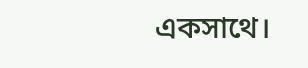একসাথে।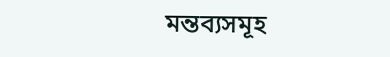মন্তব্যসমূহ